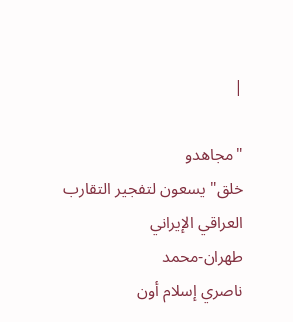|

"مجاهدو
خلق" يسعون لتفجير التقارب
العراقي الإيراني
طهران-محمد
ناصري إسلام أون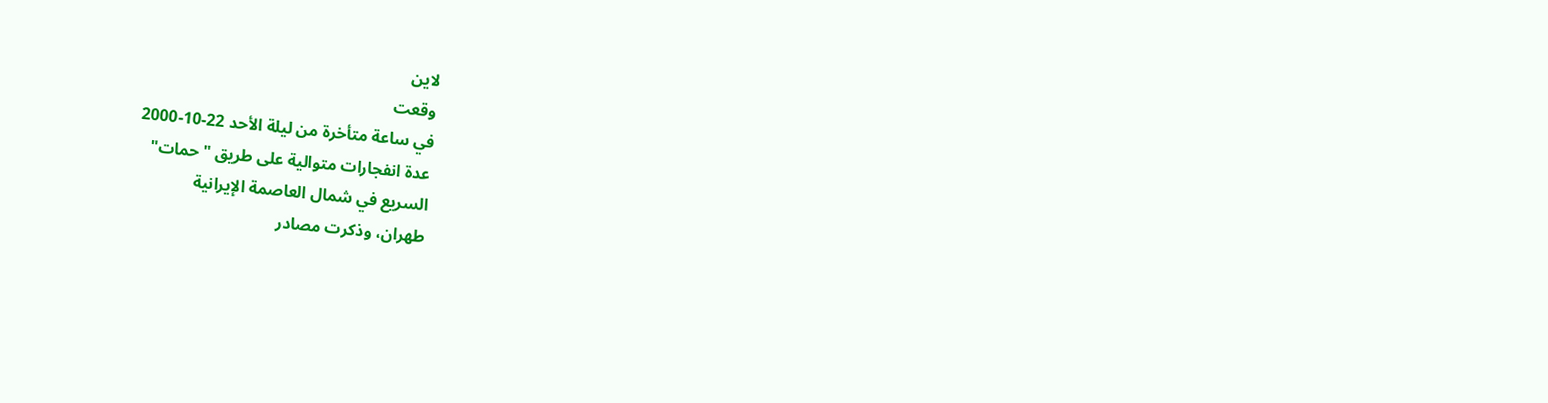لاين
وقعت
في ساعة متأخرة من ليلة الأحد 22-10-2000
عدة انفجارات متوالية على طريق "حمات"
السريع في شمال العاصمة الإيرانية
طهران، وذكرت مصادر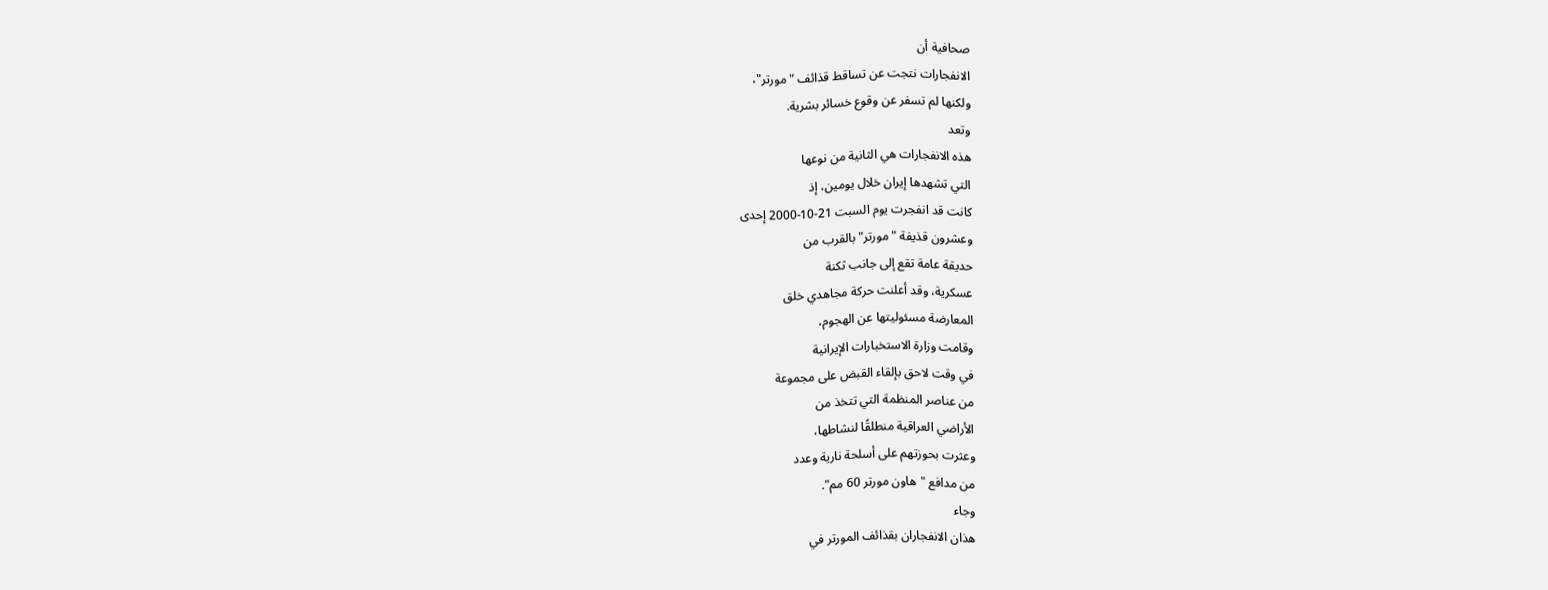صحافية أن
الانفجارات نتجت عن تساقط قذائف "مورتر"،
ولكنها لم تسفر عن وقوع خسائر بشرية.
وتعد
هذه الانفجارات هي الثانية من نوعها
التي تشهدها إيران خلال يومين، إذ
كانت قد انفجرت يوم السبت 21-10-2000 إحدى
وعشرون قذيفة "مورتر" بالقرب من
حديقة عامة تقع إلى جانب ثكنة
عسكرية، وقد أعلنت حركة مجاهدي خلق
المعارضة مسئوليتها عن الهجوم،
وقامت وزارة الاستخبارات الإيرانية
في وقت لاحق بإلقاء القبض على مجموعة
من عناصر المنظمة التي تتخذ من
الأراضي العراقية منطلقًا لنشاطها،
وعثرت بحوزتهم على أسلحة نارية وعدد
من مدافع "هاون مورتر 60 مم".
وجاء
هذان الانفجاران بقذائف المورتر في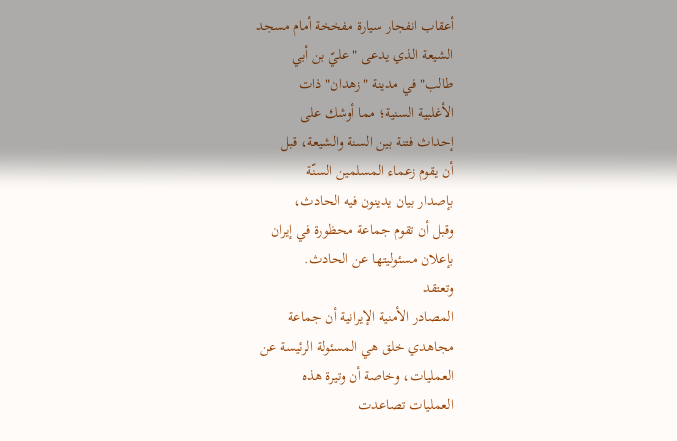أعقاب انفجار سيارة مفخخة أمام مسجد
الشيعة الذي يدعى "عليّ بن أبي
طالب" في مدينة "زهدان" ذات
الأغلبية السنية؛ مما أوشك على
إحداث فتنة بين السنة والشيعة، قبل
أن يقوم زعماء المسلمين السنّة
بإصدار بيان يدينون فيه الحادث،
وقبل أن تقوم جماعة محظورة في إيران
بإعلان مسئوليتها عن الحادث.
وتعتقد
المصادر الأمنية الإيرانية أن جماعة
مجاهدي خلق هي المسئولة الرئيسة عن
العمليات، وخاصة أن وتيرة هذه
العمليات تصاعدت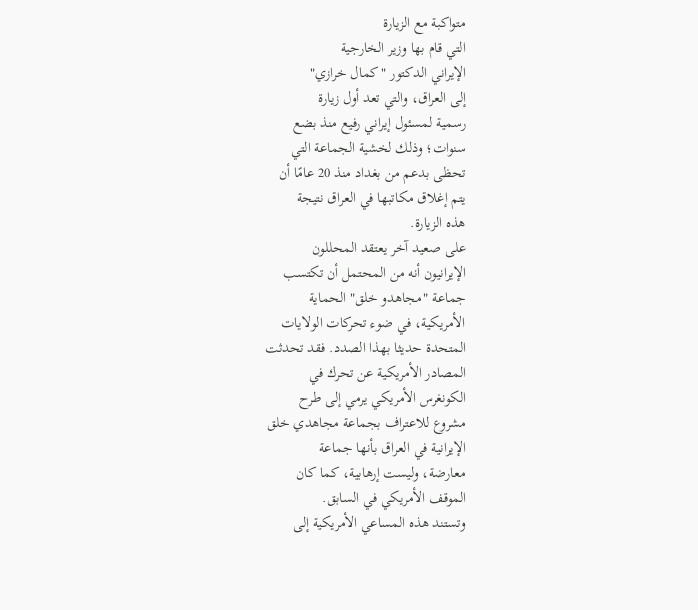متواكبة مع الزيارة
التي قام بها وزير الخارجية
الإيراني الدكتور "كمال خرازي"
إلى العراق، والتي تعد أول زيارة
رسمية لمسئول إيراني رفيع منذ بضع
سنوات؛ وذلك لخشية الجماعة التي
تحظى بدعم من بغداد منذ 20 عامًا أن
يتم إغلاق مكاتبها في العراق نتيجة
هذه الزيارة.
على صعيد آخر يعتقد المحللون
الإيرانيون أنه من المحتمل أن تكتسب
جماعة "مجاهدو خلق" الحماية
الأمريكية، في ضوء تحركات الولايات
المتحدة حديثا بهذا الصدد. فقد تحدثت
المصادر الأمريكية عن تحرك في
الكونغرس الأمريكي يرمي إلى طرح
مشروع للاعتراف بجماعة مجاهدي خلق
الإيرانية في العراق بأنها جماعة
معارضة، وليست إرهابية، كما كان
الموقف الأمريكي في السابق.
وتستند هذه المساعي الأمريكية إلى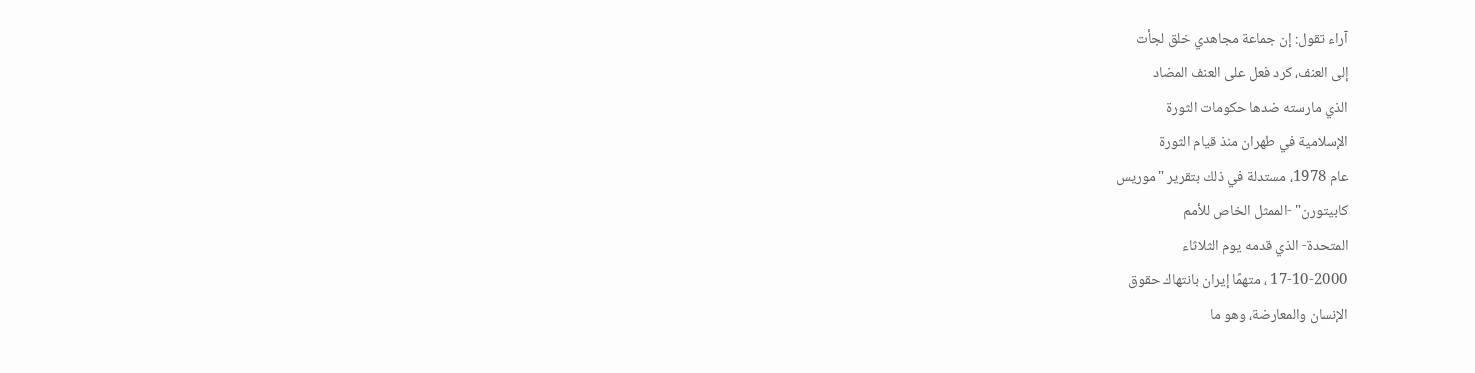آراء تقول: إن جماعة مجاهدي خلق لجأت
إلى العنف، كرد فعل على العنف المضاد
الذي مارسته ضدها حكومات الثورة
الإسلامية في طهران منذ قيام الثورة
عام 1978، مستدلة في ذلك بتقرير "موريس
كابيتورن" -الممثل الخاص للأمم
المتحدة- الذي قدمه يوم الثلاثاء
17-10-2000 ، متهمًا إيران بانتهاك حقوق
الإنسان والمعارضة، وهو ما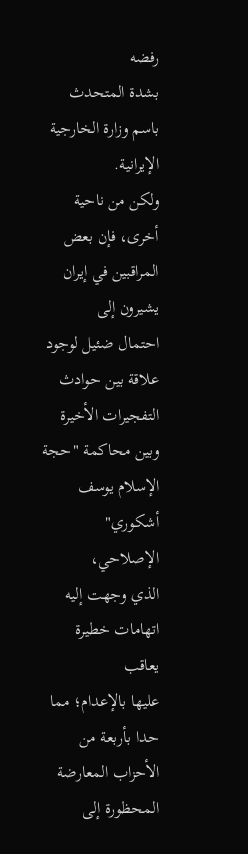رفضه
بشدة المتحدث باسم وزارة الخارجية
الإيرانية.
ولكن من ناحية أخرى، فإن بعض
المراقبين في إيران يشيرون إلى
احتمال ضئيل لوجود علاقة بين حوادث
التفجيرات الأخيرة وبين محاكمة "حجة
الإسلام يوسف أشكوري" الإصلاحي،
الذي وجهت إليه اتهامات خطيرة يعاقب
عليها بالإعدام؛ مما حدا بأربعة من
الأحزاب المعارضة المحظورة إلى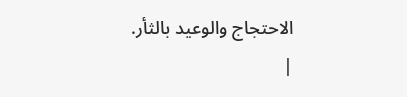الاحتجاج والوعيد بالثأر.
|